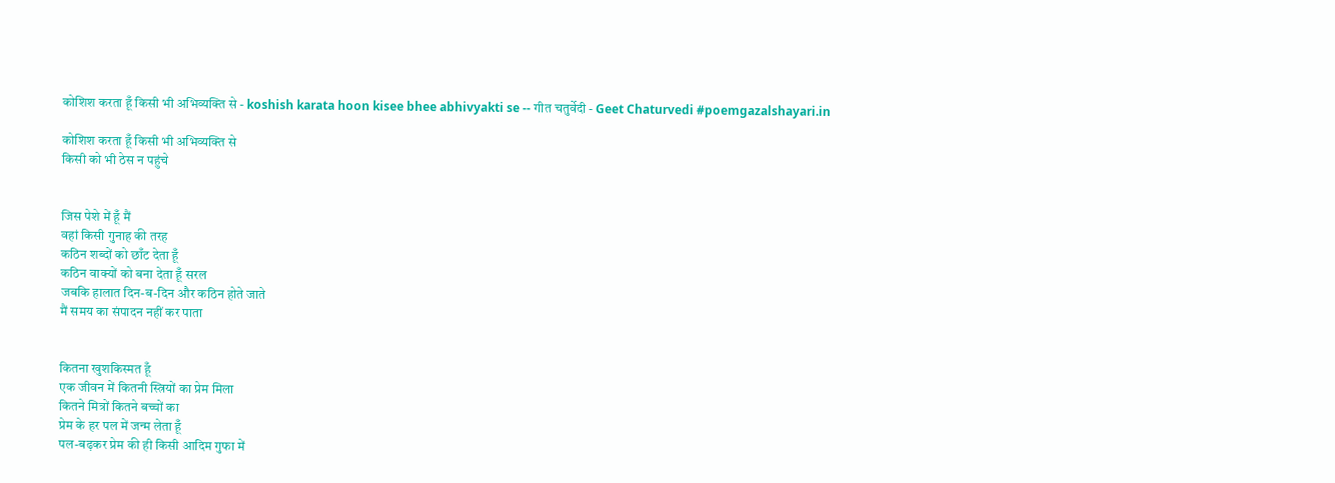कोशिश करता हूँ किसी भी अभिव्यक्ति से - koshish karata hoon kisee bhee abhivyakti se -- गीत चतुर्वेदी - Geet Chaturvedi #poemgazalshayari.in

कोशिश करता हूँ किसी भी अभिव्यक्ति से
किसी को भी ठेस न पहुंचे


जिस पेशे में हूँ मैं
वहां किसी गुनाह की तरह
कठिन शब्दों को छाँट देता हूँ
कठिन वाक्यों को बना देता हूँ सरल
जबकि हालात दिन-ब-दिन और कठिन होते जाते
मैं समय का संपादन नहीं कर पाता


कितना खुशकिस्मत हूँ
एक जीवन में कितनी स्त्रियों का प्रेम मिला
कितने मित्रों कितने बच्चों का
प्रेम के हर पल में जन्म लेता हूँ
पल-बढ़कर प्रेम की ही किसी आदिम गुफा में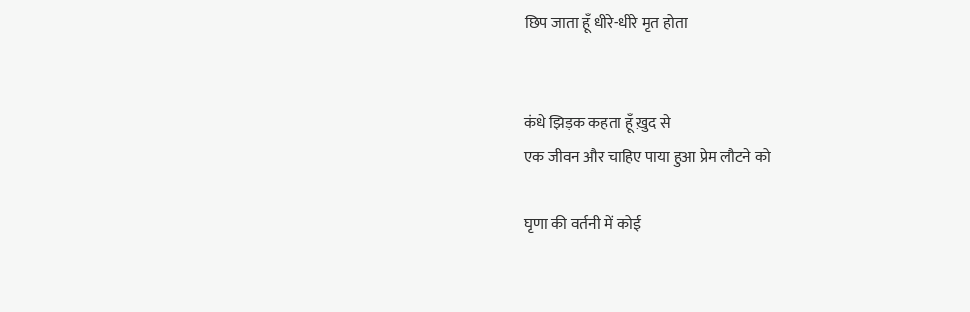छिप जाता हूँ धीरे-धीरे मृत होता


कंधे झिड़क कहता हूँ ख़ुद से
एक जीवन और चाहिए पाया हुआ प्रेम लौटने को

घृणा की वर्तनी में कोई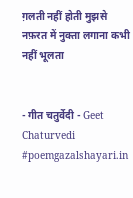ग़लती नहीं होती मुझसे
नफ़रत में नुक्ता लगाना कभी नहीं भूलता


- गीत चतुर्वेदी - Geet Chaturvedi
#poemgazalshayari.in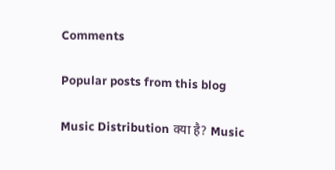Comments

Popular posts from this blog

Music Distribution क्या है? Music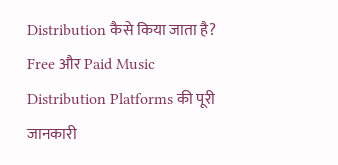Distribution कैसे किया जाता है? Free और Paid Music Distribution Platforms की पूरी जानकारी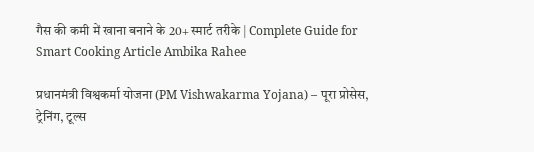गैस की कमी में खाना बनाने के 20+ स्मार्ट तरीके | Complete Guide for Smart Cooking Article Ambika Rahee

प्रधानमंत्री विश्वकर्मा योजना (PM Vishwakarma Yojana) – पूरा प्रोसेस, ट्रेनिंग, टूल्स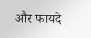और फायदे